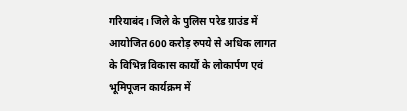गरियाबंद। जिले के पुलिस परेड ग्राउंड में आयोजित 600 करोड़ रुपये से अधिक लागत के विभिन्न विकास कार्यों के लोकार्पण एवं भूमिपूजन कार्यक्रम में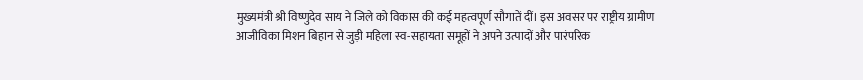मुख्यमंत्री श्री विष्णुदेव साय ने जिले को विकास की कई महत्वपूर्ण सौगातें दीं। इस अवसर पर राष्ट्रीय ग्रामीण आजीविका मिशन बिहान से जुड़ी महिला स्व-सहायता समूहों ने अपने उत्पादों और पारंपरिक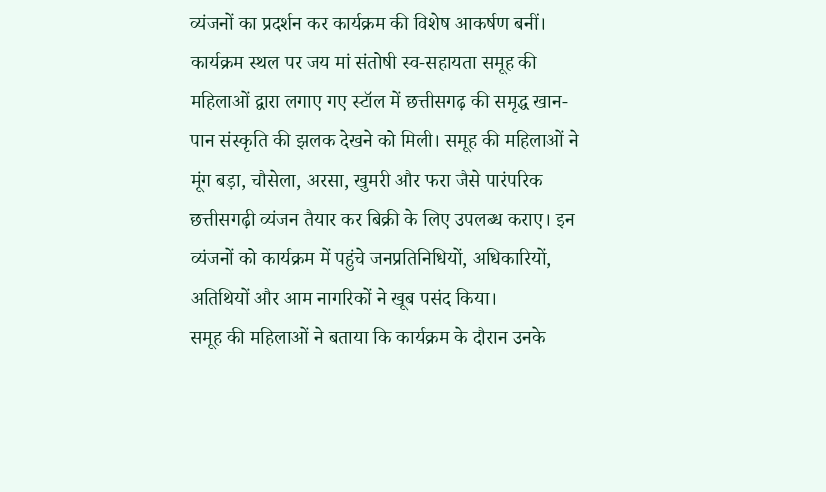व्यंजनों का प्रदर्शन कर कार्यक्रम की विशेष आकर्षण बनीं।
कार्यक्रम स्थल पर जय मां संतोषी स्व-सहायता समूह की महिलाओं द्वारा लगाए गए स्टॉल में छत्तीसगढ़ की समृद्ध खान-पान संस्कृति की झलक देखने को मिली। समूह की महिलाओं ने मूंग बड़ा, चौसेला, अरसा, खुमरी और फरा जैसे पारंपरिक छत्तीसगढ़ी व्यंजन तैयार कर बिक्री के लिए उपलब्ध कराए। इन व्यंजनों को कार्यक्रम में पहुंचे जनप्रतिनिधियों, अधिकारियों, अतिथियों और आम नागरिकों ने खूब पसंद किया।
समूह की महिलाओं ने बताया कि कार्यक्रम के दौरान उनके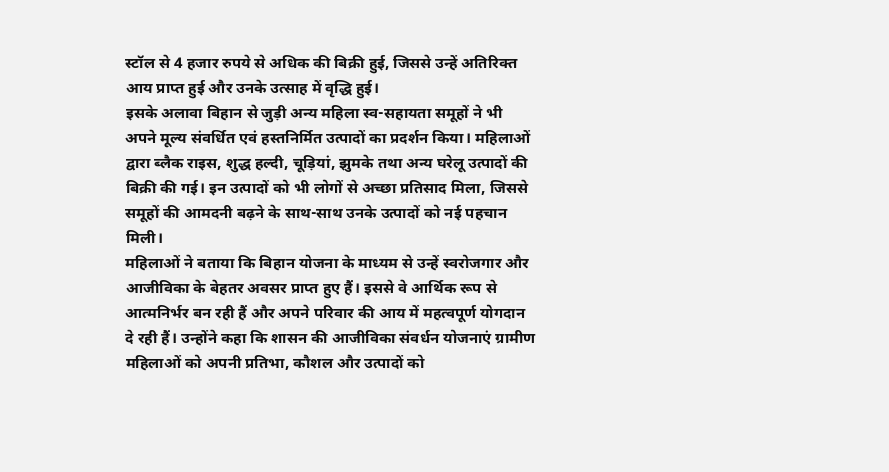स्टॉल से 4 हजार रुपये से अधिक की बिक्री हुई, जिससे उन्हें अतिरिक्त आय प्राप्त हुई और उनके उत्साह में वृद्धि हुई।
इसके अलावा बिहान से जुड़ी अन्य महिला स्व-सहायता समूहों ने भी अपने मूल्य संवर्धित एवं हस्तनिर्मित उत्पादों का प्रदर्शन किया। महिलाओं द्वारा ब्लैक राइस, शुद्ध हल्दी, चूड़ियां, झुमके तथा अन्य घरेलू उत्पादों की बिक्री की गई। इन उत्पादों को भी लोगों से अच्छा प्रतिसाद मिला, जिससे समूहों की आमदनी बढ़ने के साथ-साथ उनके उत्पादों को नई पहचान मिली।
महिलाओं ने बताया कि बिहान योजना के माध्यम से उन्हें स्वरोजगार और आजीविका के बेहतर अवसर प्राप्त हुए हैं। इससे वे आर्थिक रूप से आत्मनिर्भर बन रही हैं और अपने परिवार की आय में महत्वपूर्ण योगदान दे रही हैं। उन्होंने कहा कि शासन की आजीविका संवर्धन योजनाएं ग्रामीण महिलाओं को अपनी प्रतिभा, कौशल और उत्पादों को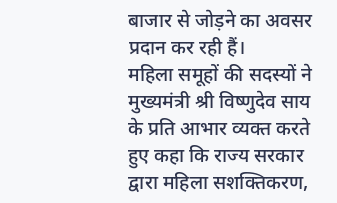बाजार से जोड़ने का अवसर प्रदान कर रही हैं।
महिला समूहों की सदस्यों ने मुख्यमंत्री श्री विष्णुदेव साय के प्रति आभार व्यक्त करते हुए कहा कि राज्य सरकार द्वारा महिला सशक्तिकरण,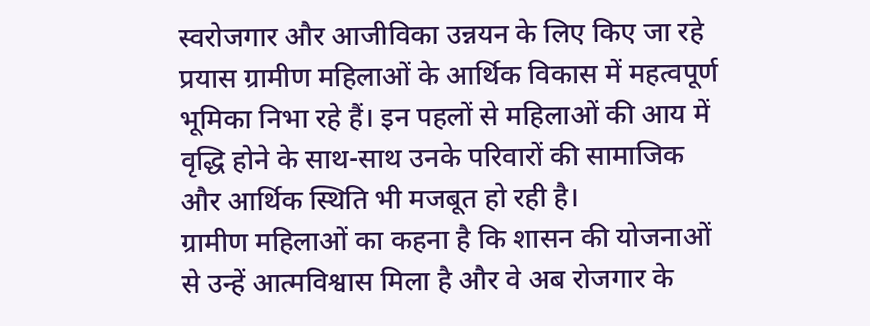स्वरोजगार और आजीविका उन्नयन के लिए किए जा रहे प्रयास ग्रामीण महिलाओं के आर्थिक विकास में महत्वपूर्ण भूमिका निभा रहे हैं। इन पहलों से महिलाओं की आय में वृद्धि होने के साथ-साथ उनके परिवारों की सामाजिक और आर्थिक स्थिति भी मजबूत हो रही है।
ग्रामीण महिलाओं का कहना है कि शासन की योजनाओं से उन्हें आत्मविश्वास मिला है और वे अब रोजगार के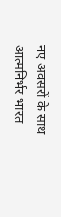नए अवसरों के साथ आत्मनिर्भर भारत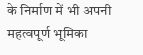के निर्माण में भी अपनी महत्वपूर्ण भूमिका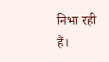निभा रही हैं।